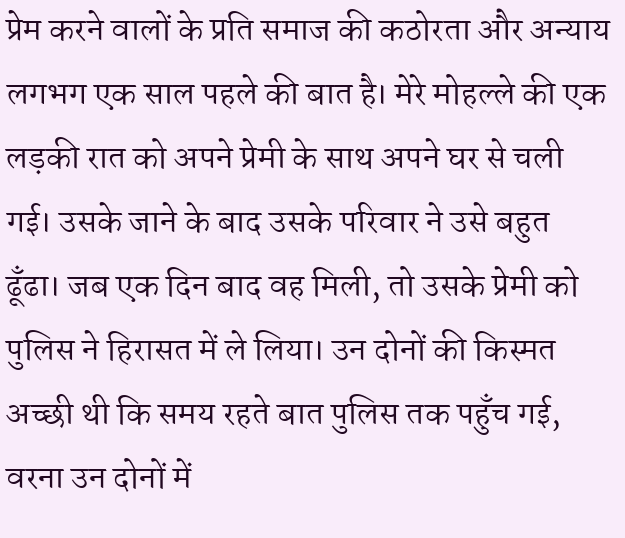प्रेम करने वालों के प्रति समाज की कठोरता और अन्याय
लगभग एक साल पहले की बात है। मेरे मोहल्ले की एक लड़की रात को अपने प्रेमी के साथ अपने घर से चली गई। उसके जाने के बाद उसके परिवार ने उसे बहुत ढूँढा। जब एक दिन बाद वह मिली, तो उसके प्रेमी को पुलिस ने हिरासत में ले लिया। उन दोनों की किस्मत अच्छी थी कि समय रहते बात पुलिस तक पहुँच गई, वरना उन दोनों में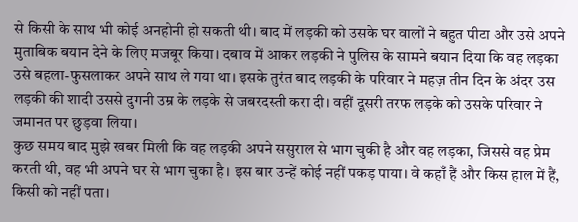से किसी के साथ भी कोई अनहोनी हो सकती थी। बाद में लड़की को उसके घर वालों ने बहुत पीटा और उसे अपने मुताबिक बयान देने के लिए मजबूर किया। दबाव में आकर लड़की ने पुलिस के सामने बयान दिया कि वह लड़का उसे बहला-फुसलाकर अपने साथ ले गया था। इसके तुरंत बाद लड़की के परिवार ने महज़ तीन दिन के अंदर उस लड़की की शादी उससे दुगनी उम्र के लड़के से जबरदस्ती करा दी। वहीं दूसरी तरफ लड़के को उसके परिवार ने जमानत पर छुड़वा लिया।
कुछ समय बाद मुझे खबर मिली कि वह लड़की अपने ससुराल से भाग चुकी है और वह लड़का, जिससे वह प्रेम करती थी, वह भी अपने घर से भाग चुका है। इस बार उन्हें कोई नहीं पकड़ पाया। वे कहाँ हैं और किस हाल में हैं, किसी को नहीं पता।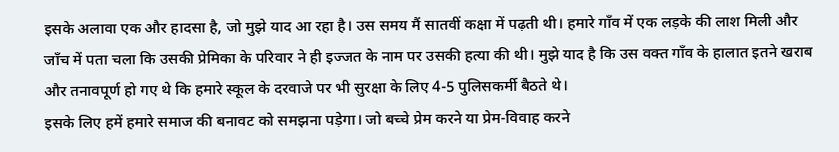इसके अलावा एक और हादसा है, जो मुझे याद आ रहा है। उस समय मैं सातवीं कक्षा में पढ़ती थी। हमारे गाँव में एक लड़के की लाश मिली और जाँच में पता चला कि उसकी प्रेमिका के परिवार ने ही इज्जत के नाम पर उसकी हत्या की थी। मुझे याद है कि उस वक्त गाँव के हालात इतने खराब और तनावपूर्ण हो गए थे कि हमारे स्कूल के दरवाजे पर भी सुरक्षा के लिए 4-5 पुलिसकर्मी बैठते थे।
इसके लिए हमें हमारे समाज की बनावट को समझना पड़ेगा। जो बच्चे प्रेम करने या प्रेम-विवाह करने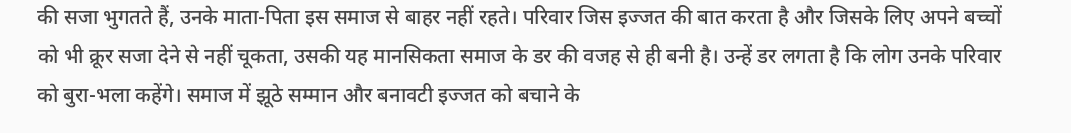की सजा भुगतते हैं, उनके माता-पिता इस समाज से बाहर नहीं रहते। परिवार जिस इज्जत की बात करता है और जिसके लिए अपने बच्चों को भी क्रूर सजा देने से नहीं चूकता, उसकी यह मानसिकता समाज के डर की वजह से ही बनी है। उन्हें डर लगता है कि लोग उनके परिवार को बुरा-भला कहेंगे। समाज में झूठे सम्मान और बनावटी इज्जत को बचाने के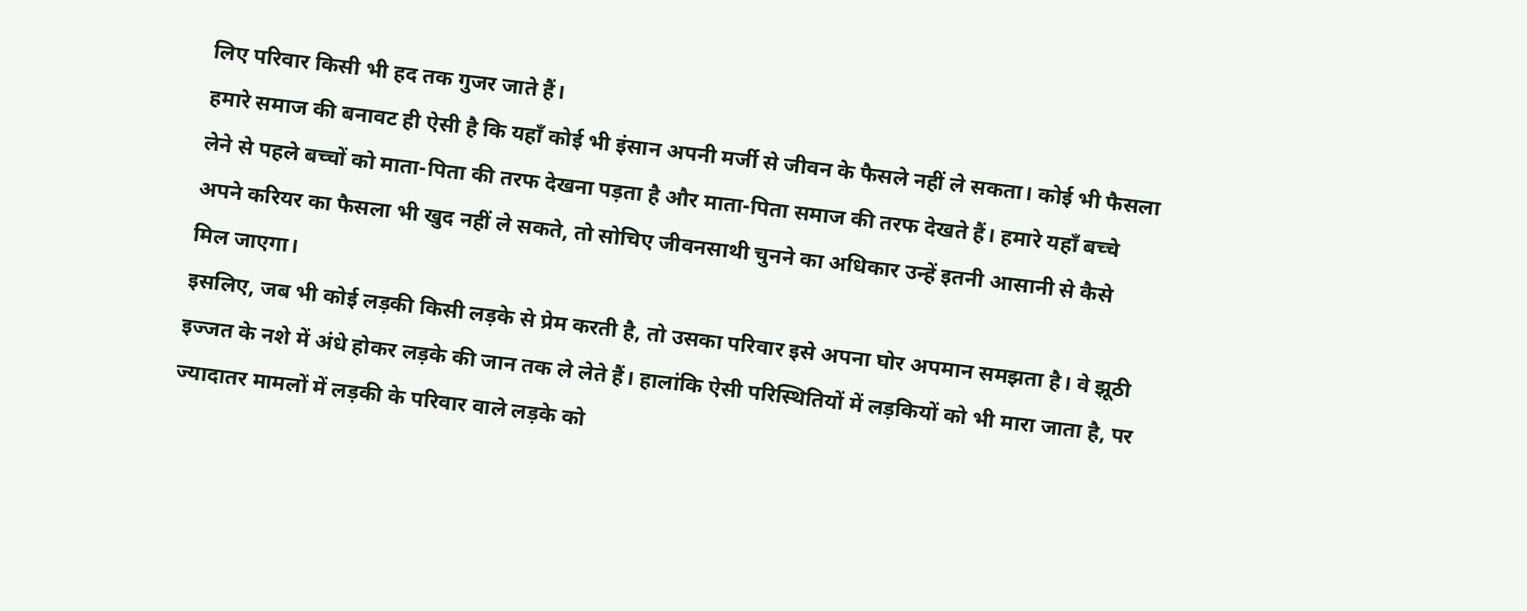लिए परिवार किसी भी हद तक गुजर जाते हैं।
हमारे समाज की बनावट ही ऐसी है कि यहाँ कोई भी इंसान अपनी मर्जी से जीवन के फैसले नहीं ले सकता। कोई भी फैसला लेने से पहले बच्चों को माता-पिता की तरफ देखना पड़ता है और माता-पिता समाज की तरफ देखते हैं। हमारे यहाँ बच्चे अपने करियर का फैसला भी खुद नहीं ले सकते, तो सोचिए जीवनसाथी चुनने का अधिकार उन्हें इतनी आसानी से कैसे मिल जाएगा।
इसलिए, जब भी कोई लड़की किसी लड़के से प्रेम करती है, तो उसका परिवार इसे अपना घोर अपमान समझता है। वे झूठी इज्जत के नशे में अंधे होकर लड़के की जान तक ले लेते हैं। हालांकि ऐसी परिस्थितियों में लड़कियों को भी मारा जाता है, पर ज्यादातर मामलों में लड़की के परिवार वाले लड़के को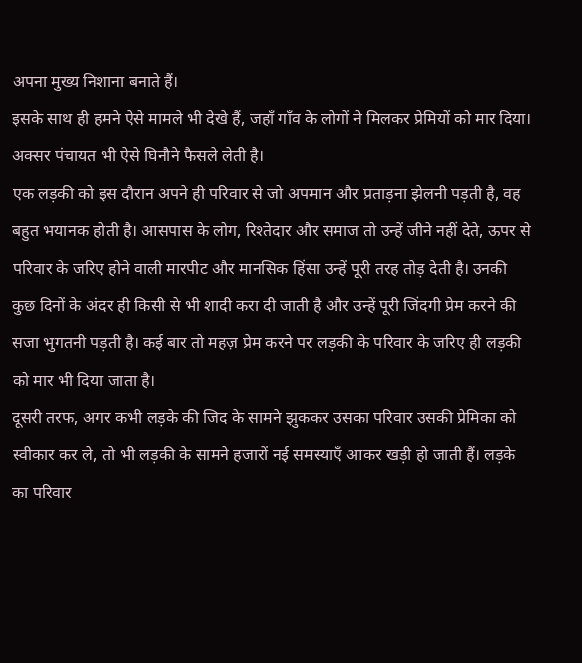अपना मुख्य निशाना बनाते हैं।
इसके साथ ही हमने ऐसे मामले भी देखे हैं, जहाँ गाँव के लोगों ने मिलकर प्रेमियों को मार दिया। अक्सर पंचायत भी ऐसे घिनौने फैसले लेती है।
एक लड़की को इस दौरान अपने ही परिवार से जो अपमान और प्रताड़ना झेलनी पड़ती है, वह बहुत भयानक होती है। आसपास के लोग, रिश्तेदार और समाज तो उन्हें जीने नहीं देते, ऊपर से परिवार के जरिए होने वाली मारपीट और मानसिक हिंसा उन्हें पूरी तरह तोड़ देती है। उनकी कुछ दिनों के अंदर ही किसी से भी शादी करा दी जाती है और उन्हें पूरी जिंदगी प्रेम करने की सजा भुगतनी पड़ती है। कई बार तो महज़ प्रेम करने पर लड़की के परिवार के जरिए ही लड़की को मार भी दिया जाता है।
दूसरी तरफ, अगर कभी लड़के की जिद के सामने झुककर उसका परिवार उसकी प्रेमिका को स्वीकार कर ले, तो भी लड़की के सामने हजारों नई समस्याएँ आकर खड़ी हो जाती हैं। लड़के का परिवार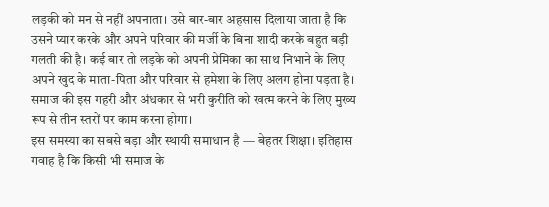लड़की को मन से नहीं अपनाता। उसे बार-बार अहसास दिलाया जाता है कि उसने प्यार करके और अपने परिवार की मर्जी के बिना शादी करके बहुत बड़ी गलती की है। कई बार तो लड़के को अपनी प्रेमिका का साथ निभाने के लिए अपने खुद के माता-पिता और परिवार से हमेशा के लिए अलग होना पड़ता है।
समाज की इस गहरी और अंधकार से भरी कुरीति को खत्म करने के लिए मुख्य रूप से तीन स्तरों पर काम करना होगा।
इस समस्या का सबसे बड़ा और स्थायी समाधान है — बेहतर शिक्षा। इतिहास गवाह है कि किसी भी समाज के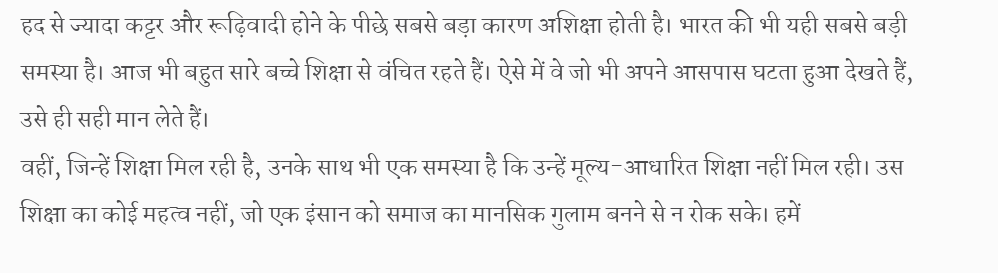हद से ज्यादा कट्टर और रूढ़िवादी होने के पीछे सबसे बड़ा कारण अशिक्षा होती है। भारत की भी यही सबसे बड़ी समस्या है। आज भी बहुत सारे बच्चे शिक्षा से वंचित रहते हैं। ऐसे में वे जो भी अपने आसपास घटता हुआ देखते हैं, उसे ही सही मान लेते हैं।
वहीं, जिन्हें शिक्षा मिल रही है, उनके साथ भी एक समस्या है कि उन्हें मूल्य-आधारित शिक्षा नहीं मिल रही। उस शिक्षा का कोई महत्व नहीं, जो एक इंसान को समाज का मानसिक गुलाम बनने से न रोक सके। हमें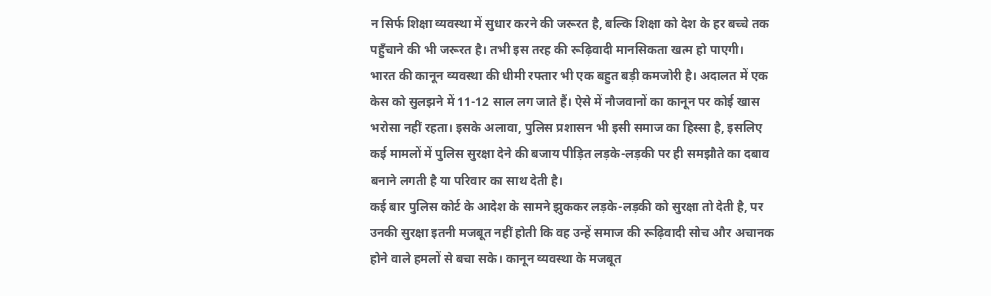न सिर्फ शिक्षा व्यवस्था में सुधार करने की जरूरत है, बल्कि शिक्षा को देश के हर बच्चे तक पहुँचाने की भी जरूरत है। तभी इस तरह की रूढ़िवादी मानसिकता खत्म हो पाएगी।
भारत की कानून व्यवस्था की धीमी रफ्तार भी एक बहुत बड़ी कमजोरी है। अदालत में एक केस को सुलझने में 11-12 साल लग जाते हैं। ऐसे में नौजवानों का कानून पर कोई खास भरोसा नहीं रहता। इसके अलावा, पुलिस प्रशासन भी इसी समाज का हिस्सा है, इसलिए कई मामलों में पुलिस सुरक्षा देने की बजाय पीड़ित लड़के-लड़की पर ही समझौते का दबाव बनाने लगती है या परिवार का साथ देती है।
कई बार पुलिस कोर्ट के आदेश के सामने झुककर लड़के-लड़की को सुरक्षा तो देती है, पर उनकी सुरक्षा इतनी मजबूत नहीं होती कि वह उन्हें समाज की रूढ़िवादी सोच और अचानक होने वाले हमलों से बचा सके। कानून व्यवस्था के मजबूत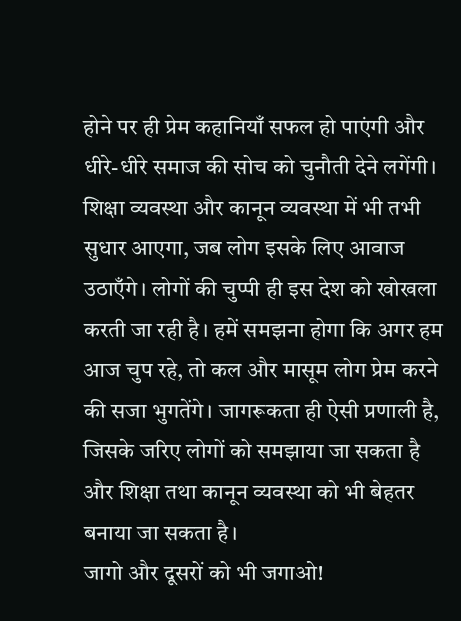होने पर ही प्रेम कहानियाँ सफल हो पाएंगी और धीरे-धीरे समाज की सोच को चुनौती देने लगेंगी।
शिक्षा व्यवस्था और कानून व्यवस्था में भी तभी सुधार आएगा, जब लोग इसके लिए आवाज उठाएँगे। लोगों की चुप्पी ही इस देश को खोखला करती जा रही है। हमें समझना होगा कि अगर हम आज चुप रहे, तो कल और मासूम लोग प्रेम करने की सजा भुगतेंगे। जागरूकता ही ऐसी प्रणाली है, जिसके जरिए लोगों को समझाया जा सकता है और शिक्षा तथा कानून व्यवस्था को भी बेहतर बनाया जा सकता है।
जागो और दूसरों को भी जगाओ!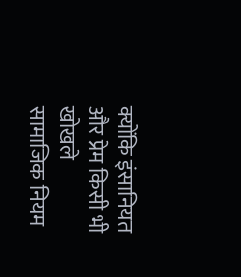क्योंकि इंसानियत और प्रेम किसी भी खोखले सामाजिक नियम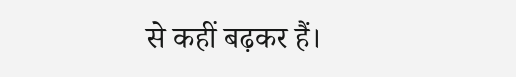से कहीं बढ़कर हैं।